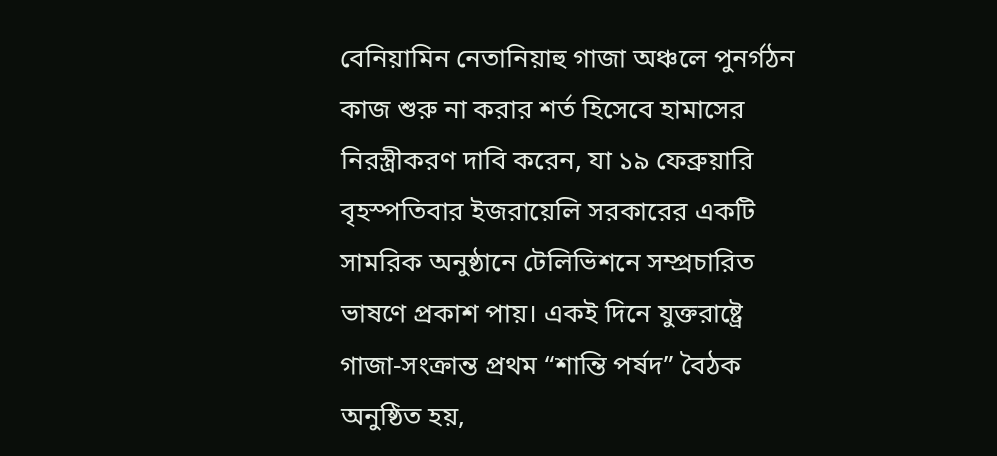বেনিয়ামিন নেতানিয়াহু গাজা অঞ্চলে পুনর্গঠন কাজ শুরু না করার শর্ত হিসেবে হামাসের নিরস্ত্রীকরণ দাবি করেন, যা ১৯ ফেব্রুয়ারি বৃহস্পতিবার ইজরায়েলি সরকারের একটি সামরিক অনুষ্ঠানে টেলিভিশনে সম্প্রচারিত ভাষণে প্রকাশ পায়। একই দিনে যুক্তরাষ্ট্রে গাজা‑সংক্রান্ত প্রথম “শান্তি পর্ষদ” বৈঠক অনুষ্ঠিত হয়,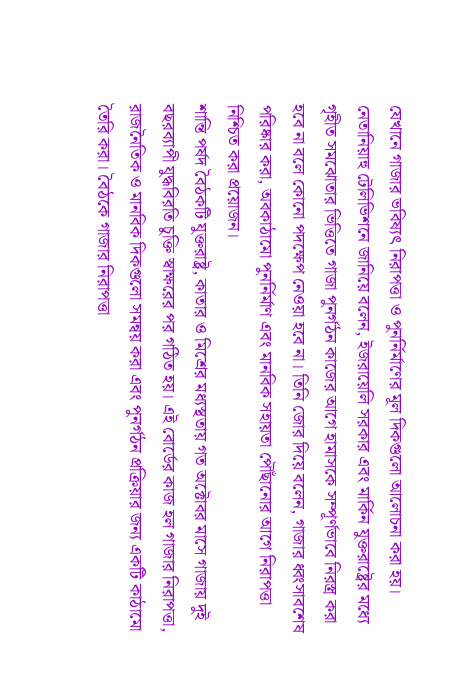যেখানে গাজার ভবিষ্যৎ নিরাপত্তা ও পুনর্নির্মাণের মূল দিকগুলো আলোচনা করা হয়।
নেতানিয়াহু টেলিভিশনে জানিয়ে বলেন, ইজরায়েলি সরকার এবং মার্কিন যুক্তরাষ্ট্রের মধ্যে গৃহীত সমঝোতার ভিত্তিতে গাজা পুনর্গঠন কাজের আগে হামাসকে সম্পূর্ণভাবে নিরস্ত্র করা হবে না বলে কোনো পদক্ষেপ নেওয়া হবে না। তিনি জোর দিয়ে বলেন, গাজার ধ্বংসাবশেষ পরিষ্কার করা, অবকাঠামো পুনর্নির্মাণ এবং মানবিক সহায়তা পৌঁছানোর আগে নিরাপত্তা নিশ্চিত করা প্রয়োজন।
শান্তি পর্ষদ বৈঠকটি যুক্তরাষ্ট্র, কাতার ও মিশ্রের মধ্যস্থতায় গত অক্টোবর মাসে গাজায় দুই বছরব্যাপী যুদ্ধবিরতি চুক্তি স্বাক্ষরের পর গঠিত হয়। এই বোর্ডের কাজ হল গাজার নিরাপত্তা, রাজনৈতিক ও মানবিক দিকগুলো সমন্বয় করা এবং পুনর্গঠন প্রক্রিয়ার জন্য একটি কাঠামো তৈরি করা। বৈঠকে গাজার নিরাপত্তা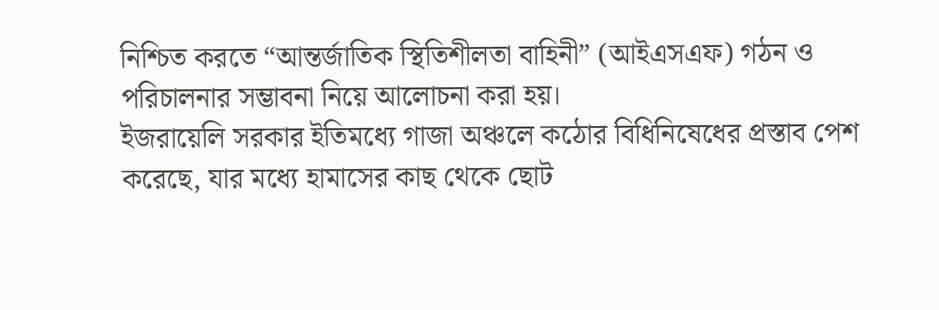নিশ্চিত করতে “আন্তর্জাতিক স্থিতিশীলতা বাহিনী” (আইএসএফ) গঠন ও পরিচালনার সম্ভাবনা নিয়ে আলোচনা করা হয়।
ইজরায়েলি সরকার ইতিমধ্যে গাজা অঞ্চলে কঠোর বিধিনিষেধের প্রস্তাব পেশ করেছে, যার মধ্যে হামাসের কাছ থেকে ছোট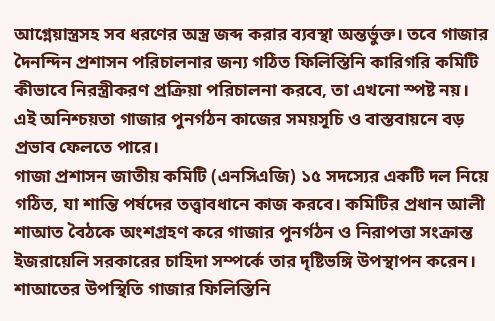আগ্নেয়াস্ত্রসহ সব ধরণের অস্ত্র জব্দ করার ব্যবস্থা অন্তর্ভুক্ত। তবে গাজার দৈনন্দিন প্রশাসন পরিচালনার জন্য গঠিত ফিলিস্তিনি কারিগরি কমিটি কীভাবে নিরস্ত্রীকরণ প্রক্রিয়া পরিচালনা করবে, তা এখনো স্পষ্ট নয়। এই অনিশ্চয়তা গাজার পুনর্গঠন কাজের সময়সূচি ও বাস্তবায়নে বড় প্রভাব ফেলতে পারে।
গাজা প্রশাসন জাতীয় কমিটি (এনসিএজি) ১৫ সদস্যের একটি দল নিয়ে গঠিত, যা শান্তি পর্ষদের তত্ত্বাবধানে কাজ করবে। কমিটির প্রধান আলী শাআত বৈঠকে অংশগ্রহণ করে গাজার পুনর্গঠন ও নিরাপত্তা সংক্রান্ত ইজরায়েলি সরকারের চাহিদা সম্পর্কে তার দৃষ্টিভঙ্গি উপস্থাপন করেন। শাআতের উপস্থিতি গাজার ফিলিস্তিনি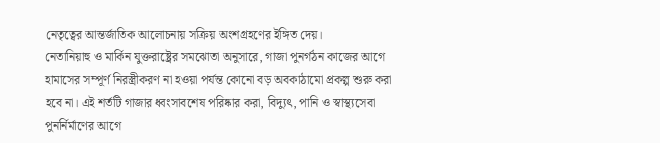নেতৃত্বের আন্তর্জাতিক আলোচনায় সক্রিয় অংশগ্রহণের ইঙ্গিত দেয়।
নেতানিয়াহু ও মার্কিন যুক্তরাষ্ট্রের সমঝোতা অনুসারে, গাজা পুনর্গঠন কাজের আগে হামাসের সম্পূর্ণ নিরস্ত্রীকরণ না হওয়া পর্যন্ত কোনো বড় অবকাঠামো প্রকল্প শুরু করা হবে না। এই শর্তটি গাজার ধ্বংসাবশেষ পরিষ্কার করা, বিদ্যুৎ, পানি ও স্বাস্থ্যসেবা পুনর্নির্মাণের আগে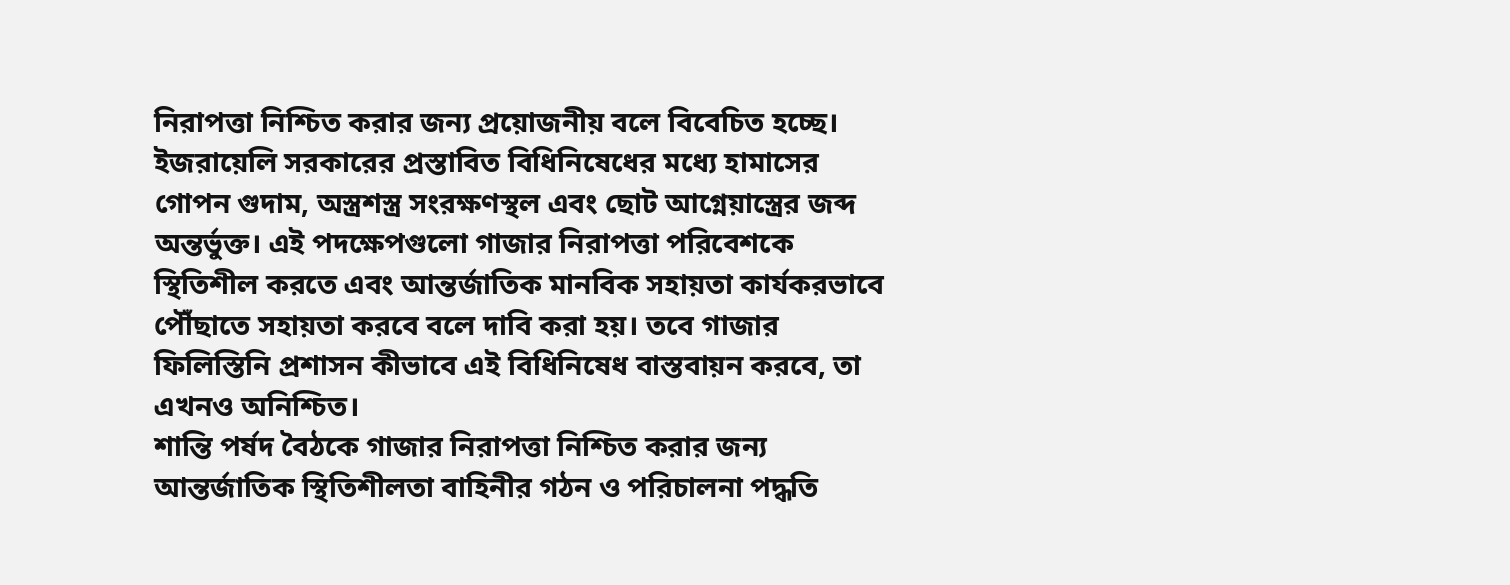নিরাপত্তা নিশ্চিত করার জন্য প্রয়োজনীয় বলে বিবেচিত হচ্ছে।
ইজরায়েলি সরকারের প্রস্তাবিত বিধিনিষেধের মধ্যে হামাসের গোপন গুদাম, অস্ত্রশস্ত্র সংরক্ষণস্থল এবং ছোট আগ্নেয়াস্ত্রের জব্দ অন্তর্ভুক্ত। এই পদক্ষেপগুলো গাজার নিরাপত্তা পরিবেশকে স্থিতিশীল করতে এবং আন্তর্জাতিক মানবিক সহায়তা কার্যকরভাবে পৌঁছাতে সহায়তা করবে বলে দাবি করা হয়। তবে গাজার ফিলিস্তিনি প্রশাসন কীভাবে এই বিধিনিষেধ বাস্তবায়ন করবে, তা এখনও অনিশ্চিত।
শান্তি পর্ষদ বৈঠকে গাজার নিরাপত্তা নিশ্চিত করার জন্য আন্তর্জাতিক স্থিতিশীলতা বাহিনীর গঠন ও পরিচালনা পদ্ধতি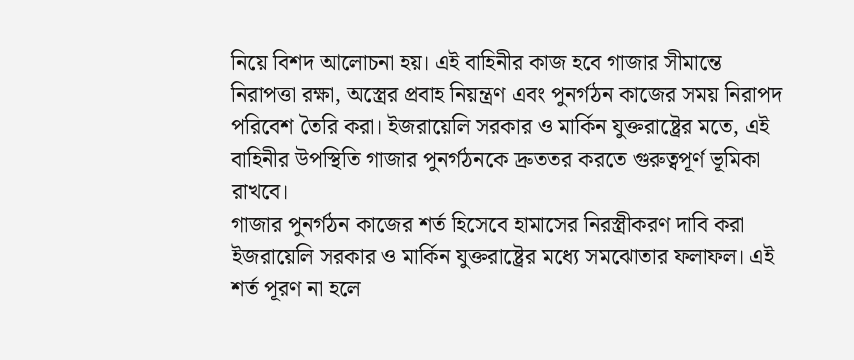নিয়ে বিশদ আলোচনা হয়। এই বাহিনীর কাজ হবে গাজার সীমান্তে নিরাপত্তা রক্ষা, অস্ত্রের প্রবাহ নিয়ন্ত্রণ এবং পুনর্গঠন কাজের সময় নিরাপদ পরিবেশ তৈরি করা। ইজরায়েলি সরকার ও মার্কিন যুক্তরাষ্ট্রের মতে, এই বাহিনীর উপস্থিতি গাজার পুনর্গঠনকে দ্রুততর করতে গুরুত্বপূর্ণ ভূমিকা রাখবে।
গাজার পুনর্গঠন কাজের শর্ত হিসেবে হামাসের নিরস্ত্রীকরণ দাবি করা ইজরায়েলি সরকার ও মার্কিন যুক্তরাষ্ট্রের মধ্যে সমঝোতার ফলাফল। এই শর্ত পূরণ না হলে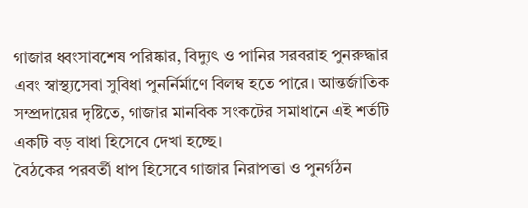গাজার ধ্বংসাবশেষ পরিষ্কার, বিদ্যুৎ ও পানির সরবরাহ পুনরুদ্ধার এবং স্বাস্থ্যসেবা সুবিধা পুনর্নির্মাণে বিলম্ব হতে পারে। আন্তর্জাতিক সম্প্রদায়ের দৃষ্টিতে, গাজার মানবিক সংকটের সমাধানে এই শর্তটি একটি বড় বাধা হিসেবে দেখা হচ্ছে।
বৈঠকের পরবর্তী ধাপ হিসেবে গাজার নিরাপত্তা ও পুনর্গঠন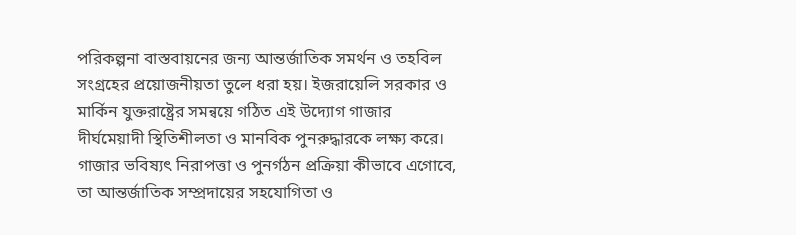পরিকল্পনা বাস্তবায়নের জন্য আন্তর্জাতিক সমর্থন ও তহবিল সংগ্রহের প্রয়োজনীয়তা তুলে ধরা হয়। ইজরায়েলি সরকার ও মার্কিন যুক্তরাষ্ট্রের সমন্বয়ে গঠিত এই উদ্যোগ গাজার দীর্ঘমেয়াদী স্থিতিশীলতা ও মানবিক পুনরুদ্ধারকে লক্ষ্য করে। গাজার ভবিষ্যৎ নিরাপত্তা ও পুনর্গঠন প্রক্রিয়া কীভাবে এগোবে, তা আন্তর্জাতিক সম্প্রদায়ের সহযোগিতা ও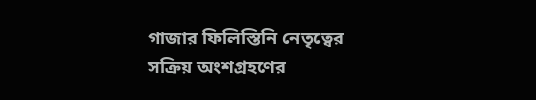গাজার ফিলিস্তিনি নেতৃত্বের সক্রিয় অংশগ্রহণের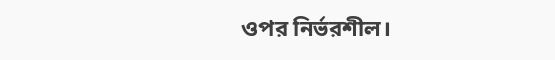ওপর নির্ভরশীল।